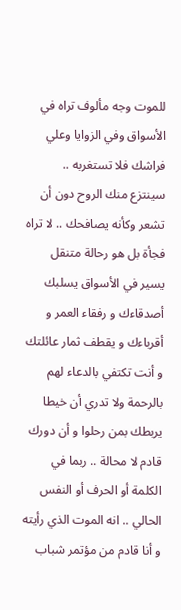للموت وجه مألوف تراه في الأسواق وفي الزوايا وعلي فراشك فلا تستغربه .. سينتزع منك الروح دون أن تشعر وكأنه يصافحك .. لا تراه فجأة بل هو رحالة متنقل يسير في الأسواق يسلبك أصدقاءك و رفقاء العمر و أقرباءك و يقطف ثمار عائلتك و أنت تكتفي بالدعاء لهم بالرحمة ولا تدري أن خيطا يربطك بمن رحلوا و أن دورك قادم لا محالة .. ربما في الكلمة أو الحرف أو النفس الحالي .. انه الموت الذي رأيته و أنا قادم من مؤتمر شباب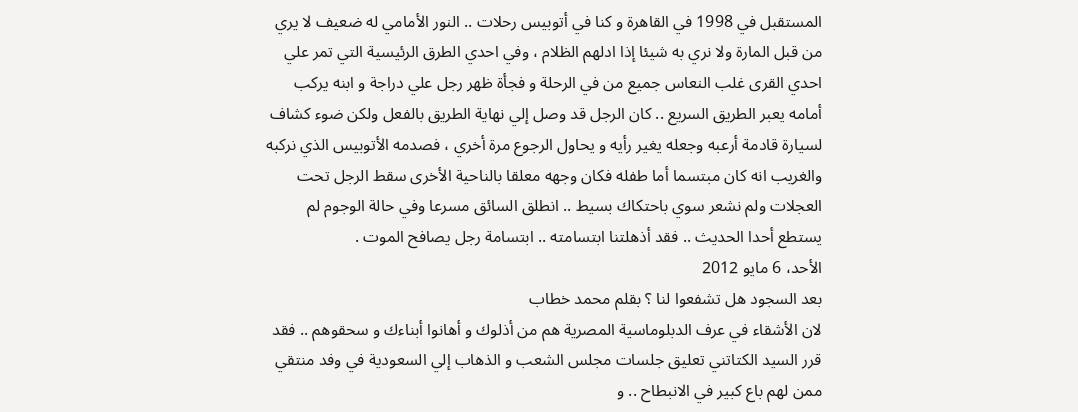المستقبل في 1998 في القاهرة و كنا في أتوبيس رحلات .. النور الأمامي له ضعيف لا يري من قبل المارة ولا نري به شيئا إذا ادلهم الظلام ، وفي احدي الطرق الرئيسية التي تمر علي احدي القرى غلب النعاس جميع من في الرحلة و فجأة ظهر رجل علي دراجة و ابنه يركب أمامه يعبر الطريق السريع .. كان الرجل قد وصل إلي نهاية الطريق بالفعل ولكن ضوء كشاف لسيارة قادمة أرعبه وجعله يغير رأيه و يحاول الرجوع مرة أخري ، فصدمه الأتوبيس الذي نركبه والغريب انه كان مبتسما أما طفله فكان وجهه معلقا بالناحية الأخرى سقط الرجل تحت العجلات ولم نشعر سوي باحتكاك بسيط .. انطلق السائق مسرعا وفي حالة الوجوم لم يستطع أحدا الحديث .. فقد أذهلتنا ابتسامته .. ابتسامة رجل يصافح الموت .
الأحد، 6 مايو 2012
بعد السجود هل تشفعوا لنا ؟ بقلم محمد خطاب
لان الأشقاء في عرف الدبلوماسية المصرية هم من أذلوك و أهانوا أبناءك و سحقوهم .. فقد قرر السيد الكتاتني تعليق جلسات مجلس الشعب و الذهاب إلي السعودية في وفد منتقي ممن لهم باع كبير في الانبطاح .. و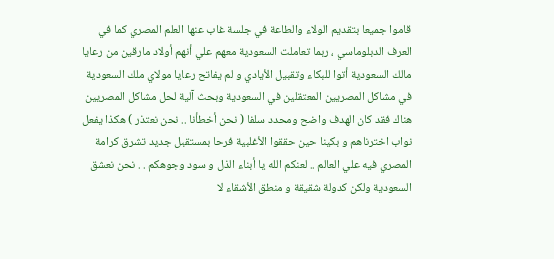قاموا جميعا بتقديم الولاء والطاعة في جلسة غاب عنها العلم المصري كما في العرف الدبلوماسي ، ربما تعاملت السعودية معهم علي أنهم أولاد مارقين من رعايا مالك السعودية أتوا للبكاء وتقبيل الأيادي و لم يفاتح رعايا مولاي ملك السعودية في مشاكل المصريين المعتقلين في السعودية وبحث آلية لحل مشاكل المصريين هناك فقد كان الهدف واضح ومحدد سلفا ( نحن أخطأنا .. نحن نعتذر ) هكذا يفعل نواب اخترناهم و بكينا حين حققوا الأغلبية فرحا بمستقبل جديد تشرق كرامة المصري فيه علي العالم .. لعنكم الله يا أبناء الذل و سود وجوهكم . . نحن نعشق السعودية ولكن كدولة شقيقة و منطق الأشقاء لا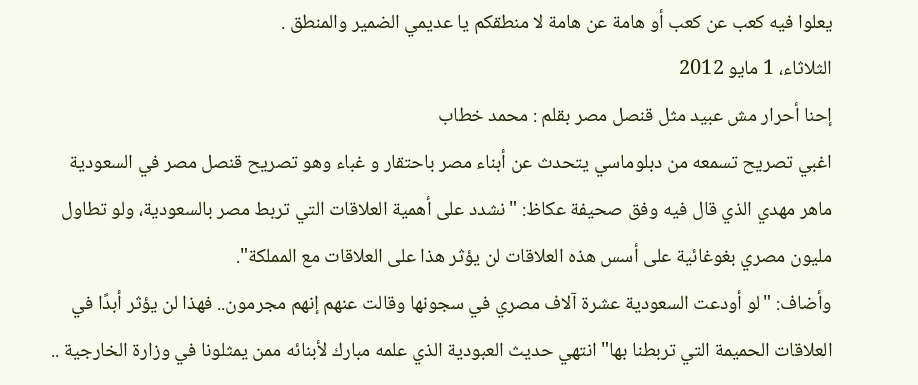يعلوا فيه كعب عن كعب أو هامة عن هامة لا منطقكم يا عديمي الضمير والمنطق .
الثلاثاء، 1 مايو 2012
إحنا أحرار مش عبيد مثل قنصل مصر بقلم : محمد خطاب
اغبي تصريح تسمعه من دبلوماسي يتحدث عن أبناء مصر باحتقار و غباء وهو تصريح قنصل مصر في السعودية ماهر مهدي الذي قال فيه وفق صحيفة عكاظ: "نشدد على أهمية العلاقات التي تربط مصر بالسعودية، ولو تطاول مليون مصري بغوغائية على أسس هذه العلاقات لن يؤثر هذا على العلاقات مع المملكة".
وأضاف: "لو أودعت السعودية عشرة آلاف مصري في سجونها وقالت عنهم إنهم مجرمون.. فهذا لن يؤثر أبدًا في العلاقات الحميمة التي تربطنا بها" انتهي حديث العبودية الذي علمه مبارك لأبنائه ممن يمثلونا في وزارة الخارجية ..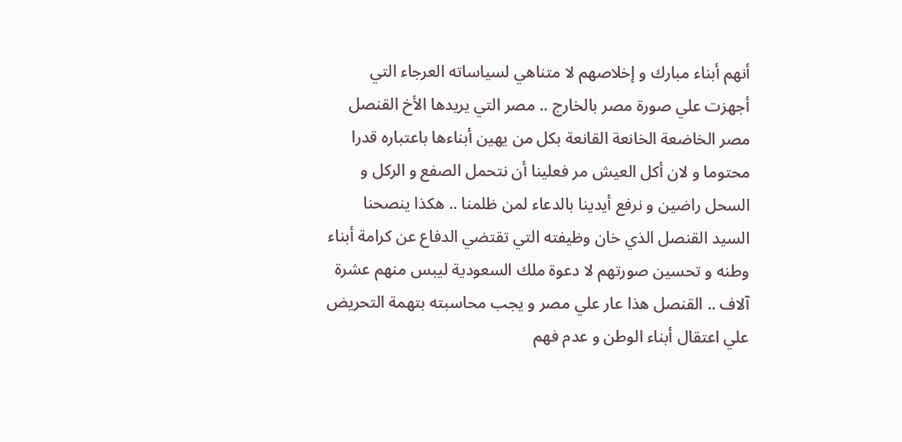أنهم أبناء مبارك و إخلاصهم لا متناهي لسياساته العرجاء التي أجهزت علي صورة مصر بالخارج .. مصر التي يريدها الأخ القنصل مصر الخاضعة الخانعة القانعة بكل من يهين أبناءها باعتباره قدرا محتوما و لان أكل العيش مر فعلينا أن نتحمل الصفع و الركل و السحل راضين و نرفع أيدينا بالدعاء لمن ظلمنا .. هكذا ينصحنا السيد القنصل الذي خان وظيفته التي تقتضي الدفاع عن كرامة أبناء وطنه و تحسين صورتهم لا دعوة ملك السعودية ليبس منهم عشرة آلاف .. القنصل هذا عار علي مصر و يجب محاسبته بتهمة التحريض علي اعتقال أبناء الوطن و عدم فهم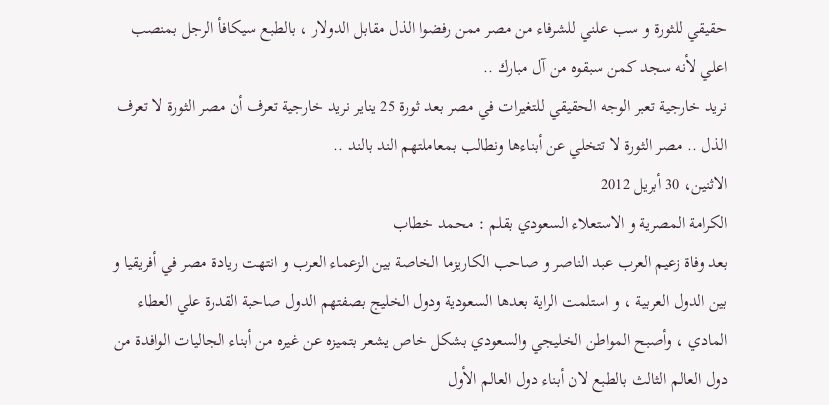حقيقي للثورة و سب علني للشرفاء من مصر ممن رفضوا الذل مقابل الدولار ، بالطبع سيكافأ الرجل بمنصب اعلي لأنه سجد كمن سبقوه من آل مبارك ..
نريد خارجية تعبر الوجه الحقيقي للتغيرات في مصر بعد ثورة 25 يناير نريد خارجية تعرف أن مصر الثورة لا تعرف الذل .. مصر الثورة لا تتخلي عن أبناءها ونطالب بمعاملتهم الند بالند ..
الاثنين، 30 أبريل 2012
الكرامة المصرية و الاستعلاء السعودي بقلم : محمد خطاب
بعد وفاة زعيم العرب عبد الناصر و صاحب الكاريزما الخاصة بين الزعماء العرب و انتهت ريادة مصر في أفريقيا و بين الدول العربية ، و استلمت الراية بعدها السعودية ودول الخليج بصفتهم الدول صاحبة القدرة علي العطاء المادي ، وأصبح المواطن الخليجي والسعودي بشكل خاص يشعر بتميزه عن غيره من أبناء الجاليات الوافدة من دول العالم الثالث بالطبع لان أبناء دول العالم الأول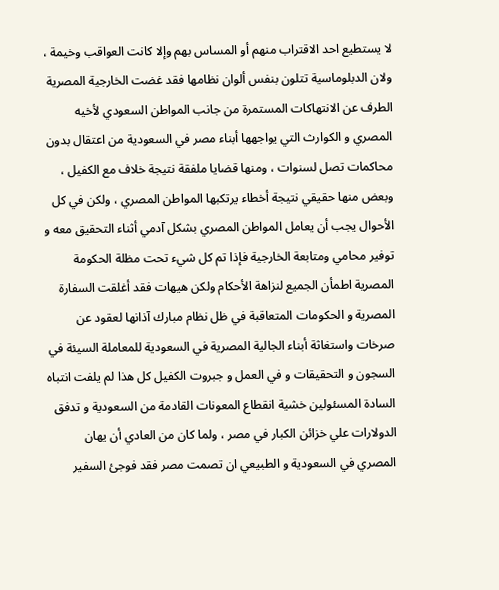لا يستطيع احد الاقتراب منهم أو المساس بهم وإلا كانت العواقب وخيمة ، ولان الدبلوماسية تتلون بنفس ألوان نظامها فقد غضت الخارجية المصرية الطرف عن الانتهاكات المستمرة من جانب المواطن السعودي لأخيه المصري و الكوارث التي يواجهها أبناء مصر في السعودية من اعتقال بدون محاكمات تصل لسنوات ، ومنها قضايا ملفقة نتيجة خلاف مع الكفيل ، وبعض منها حقيقي نتيجة أخطاء يرتكبها المواطن المصري ، ولكن في كل الأحوال يجب أن يعامل المواطن المصري بشكل آدمي أثناء التحقيق معه و توفير محامي ومتابعة الخارجية فإذا تم كل شيء تحت مظلة الحكومة المصرية اطمأن الجميع لنزاهة الأحكام ولكن هيهات فقد أغلقت السفارة المصرية و الحكومات المتعاقبة في ظل نظام مبارك آذانها لعقود عن صرخات واستغاثة أبناء الجالية المصرية في السعودية للمعاملة السيئة في السجون و التحقيقات و في العمل و جبروت الكفيل كل هذا لم يلفت انتباه السادة المسئولين خشية انقطاع المعونات القادمة من السعودية و تدفق الدولارات علي خزائن الكبار في مصر ، ولما كان من العادي أن يهان المصري في السعودية و الطبيعي ان تصمت مصر فقد فوجئ السفير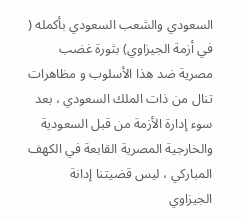السعودي والشعب السعودي بأكمله ( في أزمة الجيزاوي) بثورة غضب مصرية ضد هذا الأسلوب و مظاهرات تنال من ذات الملك السعودي ، بعد سوء إدارة الأزمة من قبل السعودية والخارجية المصرية القابعة في الكهف المباركي ، ليس قضيتنا إدانة الجيزاوي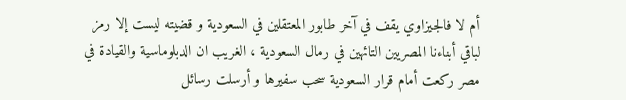أم لا فالجيزاوي يقف في آخر طابور المعتقلين في السعودية و قضيته ليست إلا رمز لباقي أبناءنا المصريين التائهين في رمال السعودية ، الغريب ان الدبلوماسية والقيادة في مصر ركعت أمام قرار السعودية سحب سفيرها و أرسلت رسائل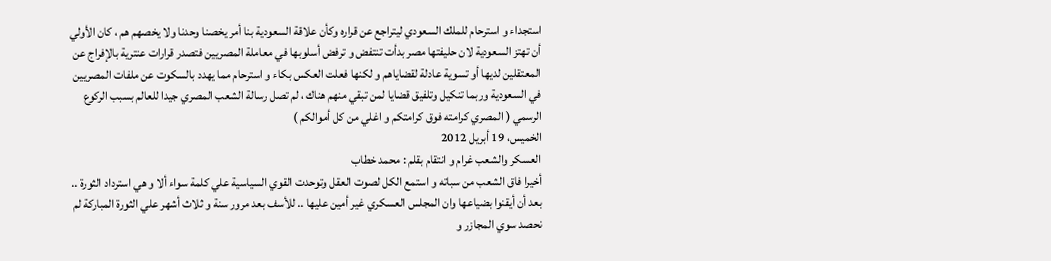استجداء و استرحام للملك السعودي ليتراجع عن قراره وكأن علاقة السعودية بنا أمر يخصنا وحدنا ولا يخصهم هم ، كان الأولي أن تهتز السعودية لان حليفتها مصر بدأت تنتفض و ترفض أسلوبها في معاملة المصريين فتصدر قرارات عنترية بالإفراج عن المعتقلين لديها أو تسوية عادلة لقضاياهم و لكنها فعلت العكس بكاء و استرحام مما يهدد بالسكوت عن ملفات المصريين في السعودية وربما تنكيل وتلفيق قضايا لمن تبقي منهم هناك ، لم تصل رسالة الشعب المصري جيدا للعالم بسبب الركوع الرسمي ( المصري كرامته فوق كرامتكم و اغلي من كل أموالكم )
الخميس، 19 أبريل 2012
العسكر والشعب غرام و انتقام بقلم : محمد خطاب
أخيرا فاق الشعب من سباته و استمع الكل لصوت العقل وتوحدت القوي السياسية علي كلمة سواء ألا و هي استرداد الثورة .. بعد أن أيقنوا بضياعها وان المجلس العسكري غير أمين عليها .. للأسف بعد مرور سنة و ثلاث أشهر علي الثورة المباركة لم نحصد سوي المجازر و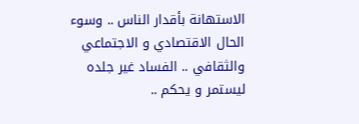الاستهانة بأقدار الناس .. وسوء الحال الاقتصادي و الاجتماعي والثقافي .. الفساد غير جلده ليستمر و يحكم ..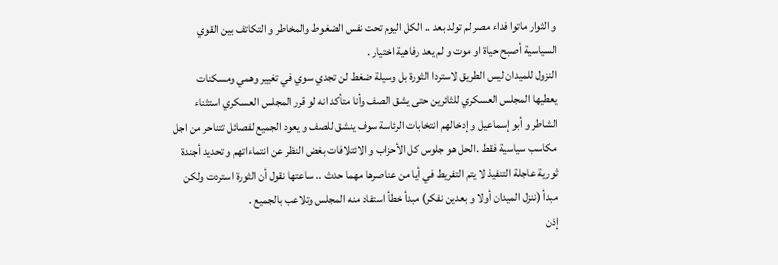و الثوار ماتوا فداء مصر لم تولد بعد .. الكل اليوم تحت نفس الضغوط والمخاطر و التكاتف بين القوي السياسية أصبح حياة او موت و لم يعد رفاهية اختيار .
النزول للميدان ليس الطريق لاستردا الثورة بل وسيلة ضغط لن تجدي سوي في تغيير وهمي ومسكنات يعطيها المجلس العسكري للثائرين حتى يشق الصف وأنا متأكد انه لو قرر المجلس العسكري استثناء الشاطر و أبو إسماعيل و إدخالهم انتخابات الرئاسة سوف ينشق للصف و يعود الجميع لفصائل تتناحر من اجل مكاسب سياسية فقط .الحل هو جلوس كل الأحزاب و الائتلافات بغض النظر عن انتماءاتهم و تحديد أجندة ثورية عاجلة التنفيذ لا يتم التفريط في أيا من عناصرها مهما حدث .. ساعتها نقول أن الثورة استردت ولكن مبدأ (ننزل الميدان أولا و بعدين نفكر) مبدأ خطأ استفاد منه المجلس وتلاعب بالجميع .
إذن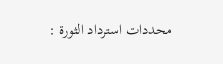محددات استرداد الثورة :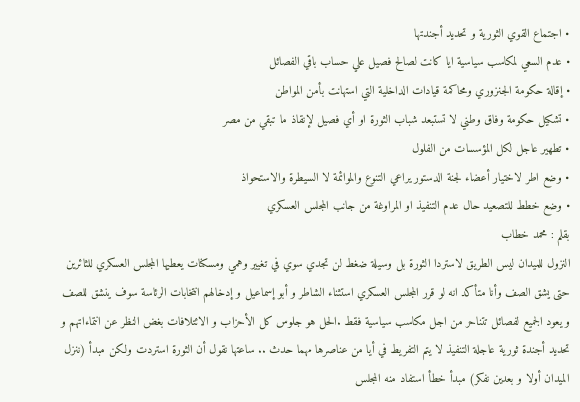• اجتماع القوي الثورية و تحديد أجندتها
• عدم السعي لمكاسب سياسية ايا كانت لصالح فصيل علي حساب باقي الفصائل
• إقالة حكومة الجنزوري ومحاكمة قيادات الداخلية التي استهانت بأمن المواطن
• تشكيل حكومة وفاق وطني لا تستبعد شباب الثورة او أي فصيل لإنقاذ ما تبقي من مصر
• تطهير عاجل لكل المؤسسات من الفلول
• وضع اطر لاختيار أعضاء لجنة الدستور يراعي التنوع والموائمة لا السيطرة والاستحواذ
• وضع خطط للتصعيد حال عدم التنفيذ او المراوغة من جانب المجلس العسكري
بقلم : محمد خطاب
النزول للميدان ليس الطريق لاستردا الثورة بل وسيلة ضغط لن تجدي سوي في تغيير وهمي ومسكنات يعطيها المجلس العسكري للثائرين حتى يشق الصف وأنا متأكد انه لو قرر المجلس العسكري استثناء الشاطر و أبو إسماعيل و إدخالهم انتخابات الرئاسة سوف ينشق للصف و يعود الجميع لفصائل تتناحر من اجل مكاسب سياسية فقط .الحل هو جلوس كل الأحزاب و الائتلافات بغض النظر عن انتماءاتهم و تحديد أجندة ثورية عاجلة التنفيذ لا يتم التفريط في أيا من عناصرها مهما حدث .. ساعتها نقول أن الثورة استردت ولكن مبدأ (ننزل الميدان أولا و بعدين نفكر) مبدأ خطأ استفاد منه المجلس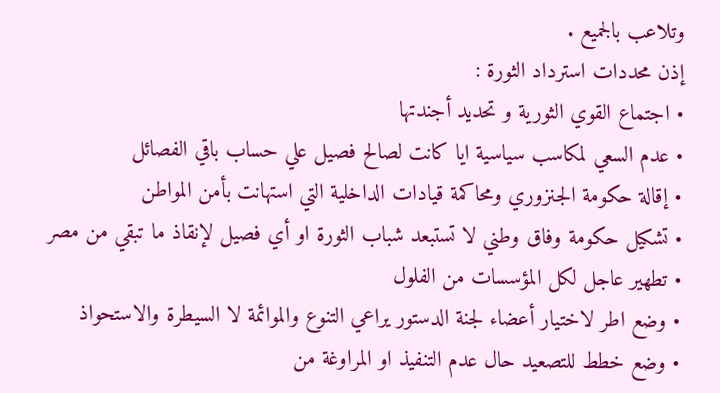وتلاعب بالجميع .
إذن محددات استرداد الثورة :
• اجتماع القوي الثورية و تحديد أجندتها
• عدم السعي لمكاسب سياسية ايا كانت لصالح فصيل علي حساب باقي الفصائل
• إقالة حكومة الجنزوري ومحاكمة قيادات الداخلية التي استهانت بأمن المواطن
• تشكيل حكومة وفاق وطني لا تستبعد شباب الثورة او أي فصيل لإنقاذ ما تبقي من مصر
• تطهير عاجل لكل المؤسسات من الفلول
• وضع اطر لاختيار أعضاء لجنة الدستور يراعي التنوع والموائمة لا السيطرة والاستحواذ
• وضع خطط للتصعيد حال عدم التنفيذ او المراوغة من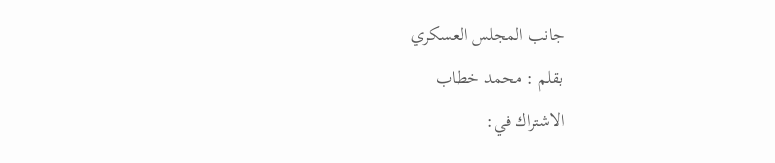جانب المجلس العسكري
بقلم : محمد خطاب
الاشتراك في: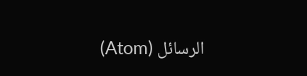الرسائل (Atom)